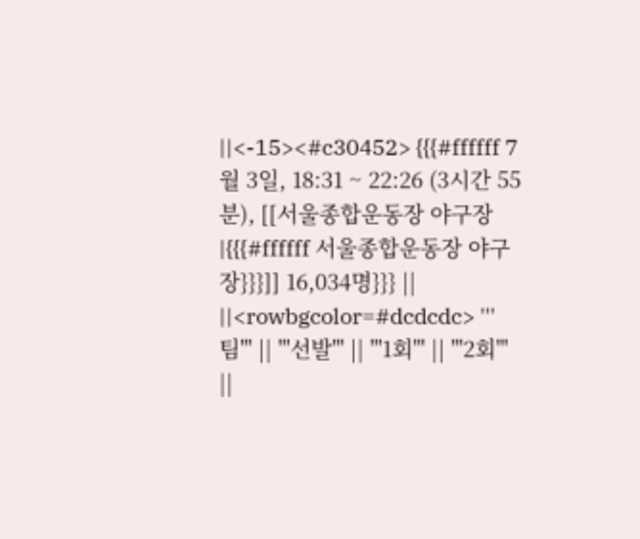||<-15><#c30452> {{{#ffffff 7월 3일, 18:31 ~ 22:26 (3시간 55분), [[서울종합운동장 야구장|{{{#ffffff 서울종합운동장 야구장}}}]] 16,034명}}} || ||<rowbgcolor=#dcdcdc> '''팀''' || '''선발''' || '''1회''' || '''2회''' ||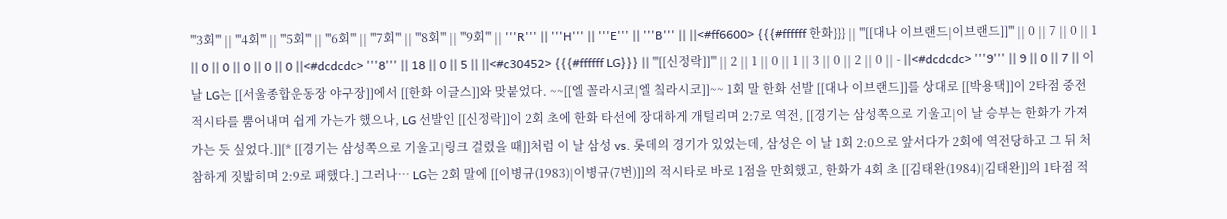'''3회''' || '''4회''' || '''5회''' || '''6회''' || '''7회''' || '''8회''' || '''9회''' || '''R''' || '''H''' || '''E''' || '''B''' || ||<#ff6600> {{{#ffffff 한화}}} || '''[[대나 이브랜드|이브랜드]]''' || 0 || 7 || 0 || 1 || 0 || 0 || 0 || 0 || 0 ||<#dcdcdc> '''8''' || 18 || 0 || 5 || ||<#c30452> {{{#ffffff LG}}} || '''[[신정락]]''' || 2 || 1 || 0 || 1 || 3 || 0 || 2 || 0 || - ||<#dcdcdc> '''9''' || 9 || 0 || 7 || 이 날 LG는 [[서울종합운동장 야구장]]에서 [[한화 이글스]]와 맞붙었다. ~~[[엘 꼴라시코|엘 칰라시코]]~~ 1회 말 한화 선발 [[대나 이브랜드]]를 상대로 [[박용택]]이 2타점 중전 적시타를 뿜어내며 쉽게 가는가 했으나, LG 선발인 [[신정락]]이 2회 초에 한화 타선에 장대하게 개털리며 2:7로 역전, [[경기는 삼성쪽으로 기울고|이 날 승부는 한화가 가져가는 듯 싶었다.]][* [[경기는 삼성쪽으로 기울고|링크 걸렸을 때]]처럼 이 날 삼성 vs. 롯데의 경기가 있었는데, 삼성은 이 날 1회 2:0으로 앞서다가 2회에 역전당하고 그 뒤 처참하게 짓밟히며 2:9로 패했다.] 그러나… LG는 2회 말에 [[이병규(1983)|이병규(7번)]]의 적시타로 바로 1점을 만회했고, 한화가 4회 초 [[김태완(1984)|김태완]]의 1타점 적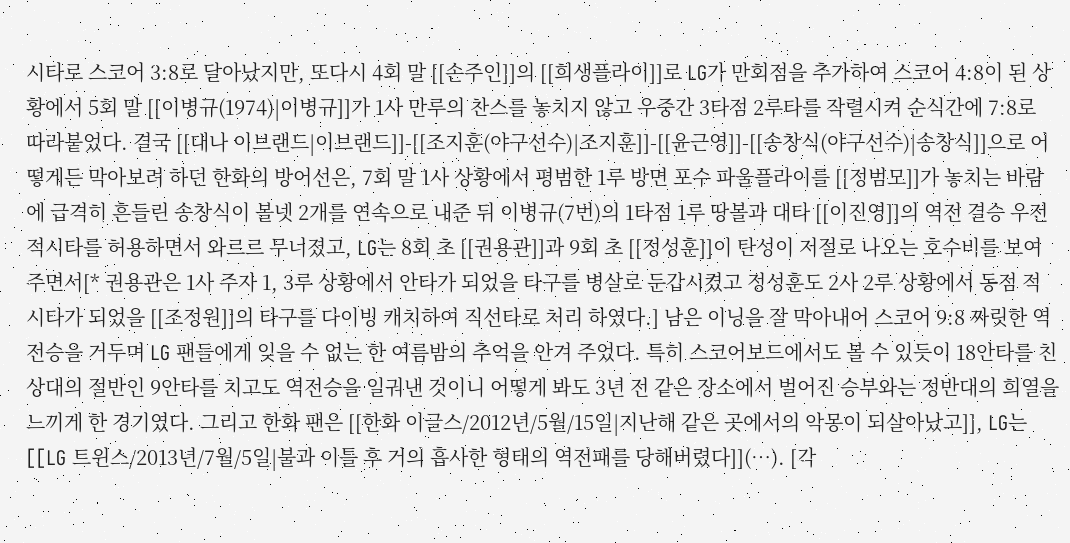시타로 스코어 3:8로 달아났지만, 또다시 4회 말 [[손주인]]의 [[희생플라이]]로 LG가 만회점을 추가하여 스코어 4:8이 된 상황에서 5회 말 [[이병규(1974)|이병규]]가 1사 만루의 찬스를 놓치지 않고 우중간 3타점 2루타를 작렬시켜 순식간에 7:8로 따라붙었다. 결국 [[대나 이브랜드|이브랜드]]-[[조지훈(야구선수)|조지훈]]-[[윤근영]]-[[송창식(야구선수)|송창식]]으로 어떻게든 막아보려 하던 한화의 방어선은, 7회 말 1사 상황에서 평범한 1루 방면 포수 파울플라이를 [[정범모]]가 놓치는 바람에 급격히 흔들린 송창식이 볼넷 2개를 연속으로 내준 뒤 이병규(7번)의 1타점 1루 땅볼과 대타 [[이진영]]의 역전 결승 우전 적시타를 허용하면서 와르르 무너졌고, LG는 8회 초 [[권용관]]과 9회 초 [[정성훈]]이 탄성이 저절로 나오는 호수비를 보여주면서[* 권용관은 1사 주자 1, 3루 상황에서 안타가 되었을 타구를 병살로 둔갑시켰고 정성훈도 2사 2루 상황에서 동점 적시타가 되었을 [[조정원]]의 타구를 다이빙 캐치하여 직선타로 처리 하였다.] 남은 이닝을 잘 막아내어 스코어 9:8 짜릿한 역전승을 거두며 LG 팬들에게 잊을 수 없는 한 여름밤의 추억을 안겨 주었다. 특히 스코어보드에서도 볼 수 있듯이 18안타를 친 상대의 절반인 9안타를 치고도 역전승을 일궈낸 것이니 어떻게 봐도 3년 전 같은 장소에서 벌어진 승부와는 정반대의 희열을 느끼게 한 경기였다. 그리고 한화 팬은 [[한화 이글스/2012년/5월/15일|지난해 같은 곳에서의 악몽이 되살아났고]], LG는 [[LG 트윈스/2013년/7월/5일|불과 이틀 후 거의 흡사한 형태의 역전패를 당해버렸다]](…). [각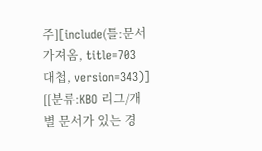주][include(틀:문서 가져옴, title=703 대첩, version=343)] [[분류:KBO 리그/개별 문서가 있는 경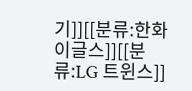기]][[분류:한화 이글스]][[분류:LG 트윈스]]